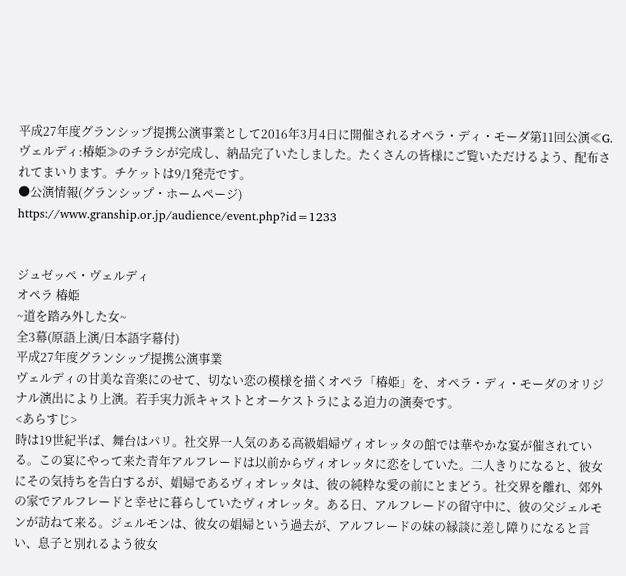平成27年度グランシップ提携公演事業として2016年3月4日に開催されるオペラ・ディ・モーダ第11回公演≪G.ヴェルディ:椿姫≫のチラシが完成し、納品完了いたしました。たくさんの皆様にご覧いただけるよう、配布されてまいります。チケットは9/1発売です。
●公演情報(グランシップ・ホームページ)
https://www.granship.or.jp/audience/event.php?id=1233


ジュゼッペ・ヴェルディ
オペラ 椿姫
~道を踏み外した女~
全3幕(原語上演/日本語字幕付)
平成27年度グランシップ提携公演事業
ヴェルディの甘美な音楽にのせて、切ない恋の模様を描くオペラ「椿姫」を、オペラ・ディ・モーダのオリジナル演出により上演。若手実力派キャストとオーケストラによる迫力の演奏です。
<あらすじ>
時は19世紀半ば、舞台はパリ。社交界一人気のある高級娼婦ヴィオレッタの館では華やかな宴が催されている。この宴にやって来た青年アルフレードは以前からヴィオレッタに恋をしていた。二人きりになると、彼女にその気持ちを告白するが、娼婦であるヴィオレッタは、彼の純粋な愛の前にとまどう。社交界を離れ、郊外の家でアルフレードと幸せに暮らしていたヴィオレッタ。ある日、アルフレードの留守中に、彼の父ジェルモンが訪ねて来る。ジェルモンは、彼女の娼婦という過去が、アルフレードの妹の縁談に差し障りになると言い、息子と別れるよう彼女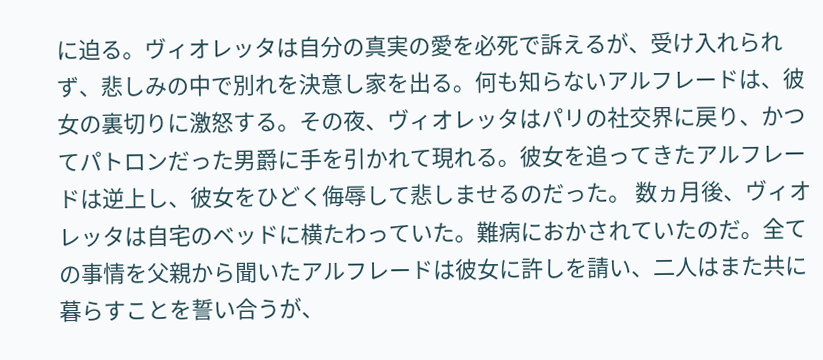に迫る。ヴィオレッタは自分の真実の愛を必死で訴えるが、受け入れられず、悲しみの中で別れを決意し家を出る。何も知らないアルフレードは、彼女の裏切りに激怒する。その夜、ヴィオレッタはパリの社交界に戻り、かつてパトロンだった男爵に手を引かれて現れる。彼女を追ってきたアルフレードは逆上し、彼女をひどく侮辱して悲しませるのだった。 数ヵ月後、ヴィオレッタは自宅のベッドに横たわっていた。難病におかされていたのだ。全ての事情を父親から聞いたアルフレードは彼女に許しを請い、二人はまた共に暮らすことを誓い合うが、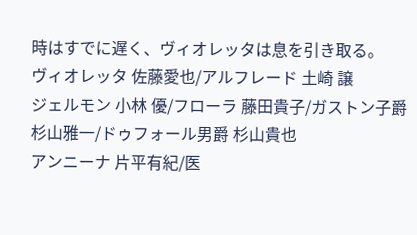時はすでに遅く、ヴィオレッタは息を引き取る。
ヴィオレッタ 佐藤愛也/アルフレード 土崎 譲
ジェルモン 小林 優/フローラ 藤田貴子/ガストン子爵 杉山雅一/ドゥフォール男爵 杉山貴也
アンニーナ 片平有紀/医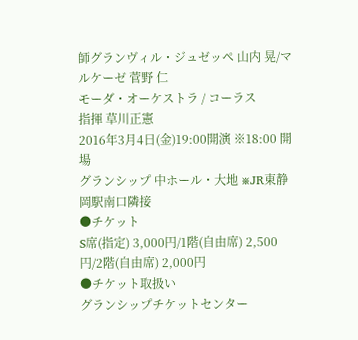師グランヴィル・ジュゼッペ 山内 晃/マルケーゼ 菅野 仁
モーダ・オーケストラ / コーラス
指揮 草川正憲
2016年3月4日(金)19:00開演 ※18:00 開場
グランシップ 中ホール・大地 ※JR東静岡駅南口隣接
●チケット
S席(指定) 3,000円/1階(自由席) 2,500円/2階(自由席) 2,000円
●チケット取扱い
グランシップチケットセンター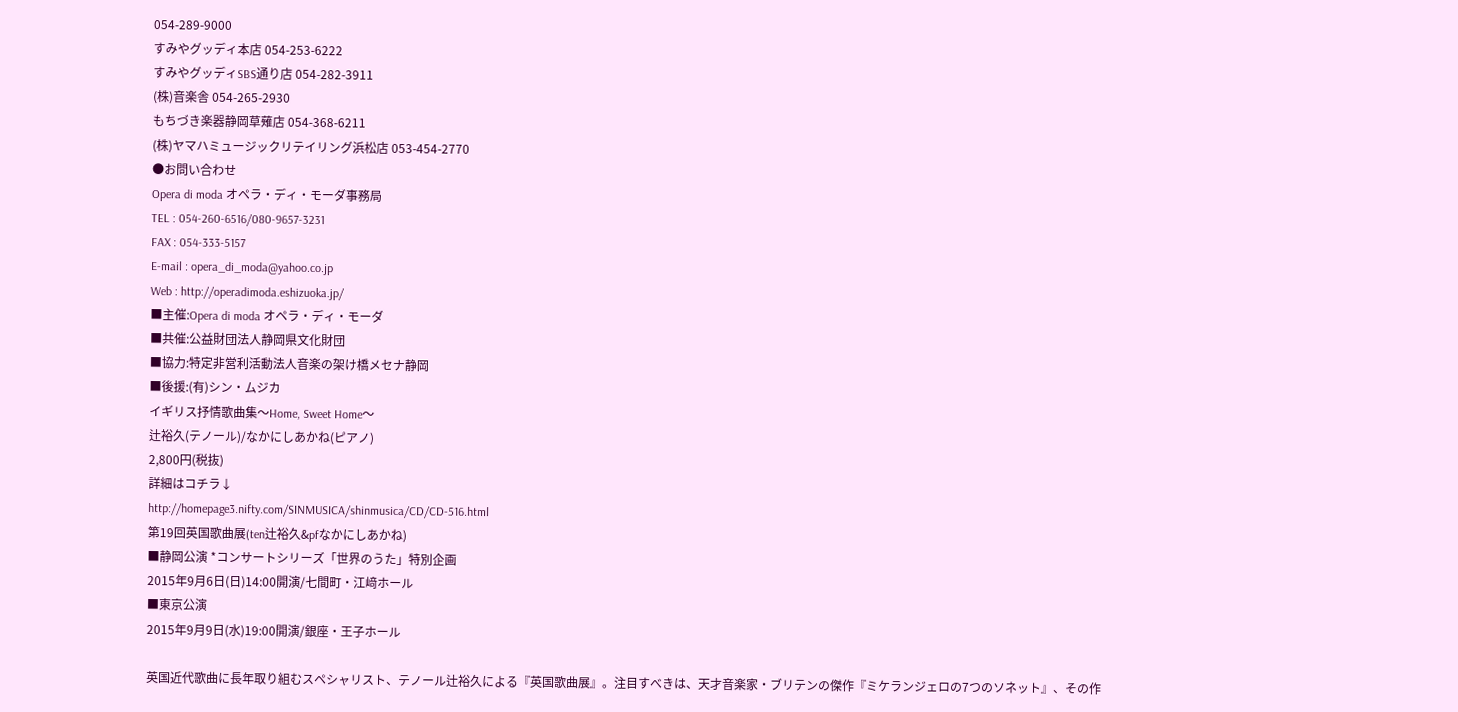054-289-9000
すみやグッディ本店 054-253-6222
すみやグッディSBS通り店 054-282-3911
(株)音楽舎 054-265-2930
もちづき楽器静岡草薙店 054-368-6211
(株)ヤマハミュージックリテイリング浜松店 053-454-2770
●お問い合わせ
Opera di moda オペラ・ディ・モーダ事務局
TEL : 054-260-6516/080-9657-3231
FAX : 054-333-5157
E-mail : opera_di_moda@yahoo.co.jp
Web : http://operadimoda.eshizuoka.jp/
■主催:Opera di moda オペラ・ディ・モーダ
■共催:公益財団法人静岡県文化財団
■協力:特定非営利活動法人音楽の架け橋メセナ静岡
■後援:(有)シン・ムジカ
イギリス抒情歌曲集〜Home, Sweet Home〜
辻裕久(テノール)/なかにしあかね(ピアノ)
2,800円(税抜)
詳細はコチラ↓
http://homepage3.nifty.com/SINMUSICA/shinmusica/CD/CD-516.html
第19回英国歌曲展(ten辻裕久&pfなかにしあかね)
■静岡公演 *コンサートシリーズ「世界のうた」特別企画
2015年9月6日(日)14:00開演/七間町・江﨑ホール
■東京公演
2015年9月9日(水)19:00開演/銀座・王子ホール

英国近代歌曲に長年取り組むスペシャリスト、テノール辻裕久による『英国歌曲展』。注目すべきは、天才音楽家・ブリテンの傑作『ミケランジェロの7つのソネット』、その作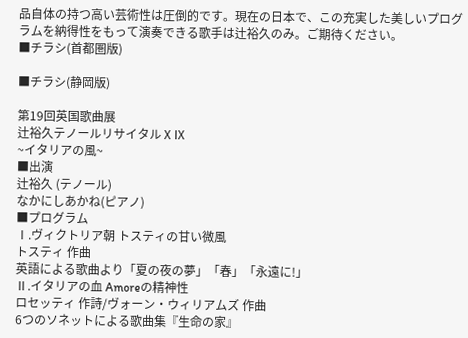品自体の持つ高い芸術性は圧倒的です。現在の日本で、この充実した美しいプログラムを納得性をもって演奏できる歌手は辻裕久のみ。ご期待ください。
■チラシ(首都圏版)

■チラシ(静岡版)

第19回英国歌曲展
辻裕久テノールリサイタルⅩⅨ
~イタリアの風~
■出演
辻裕久 (テノール)
なかにしあかね(ピアノ)
■プログラム
Ⅰ.ヴィクトリア朝 トスティの甘い微風
トスティ 作曲
英語による歌曲より「夏の夜の夢」「春」「永遠に!」
Ⅱ.イタリアの血 Amoreの精神性
ロセッティ 作詩/ヴォーン・ウィリアムズ 作曲
6つのソネットによる歌曲集『生命の家』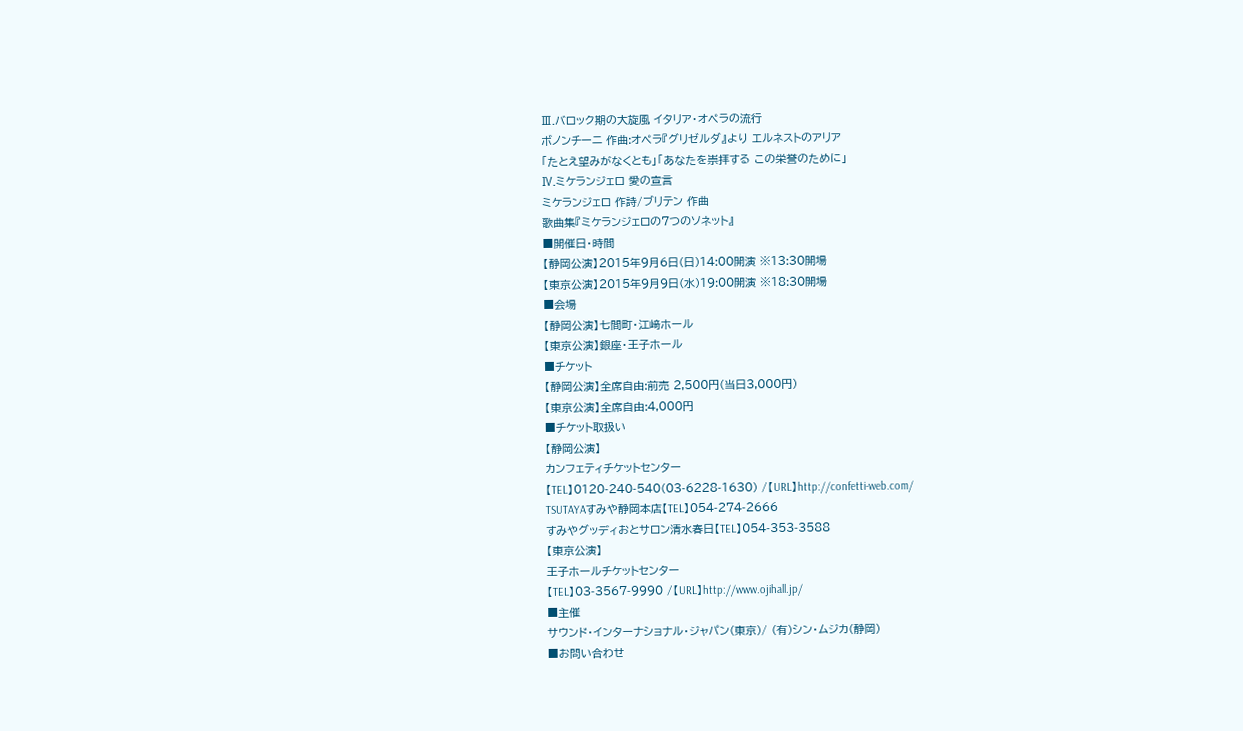Ⅲ.バロック期の大旋風 イタリア・オペラの流行
ボノンチーニ 作曲:オペラ『グリゼルダ』より エルネストのアリア
「たとえ望みがなくとも」「あなたを崇拝する この栄誉のために」
Ⅳ.ミケランジェロ 愛の宣言
ミケランジェロ 作詩/ブリテン 作曲
歌曲集『ミケランジェロの7つのソネット』
■開催日・時間
【静岡公演】2015年9月6日(日)14:00開演 ※13:30開場
【東京公演】2015年9月9日(水)19:00開演 ※18:30開場
■会場
【静岡公演】七間町・江﨑ホール
【東京公演】銀座・王子ホール
■チケット
【静岡公演】全席自由:前売 2,500円(当日3,000円)
【東京公演】全席自由:4,000円
■チケット取扱い
【静岡公演】
カンフェティチケットセンター
【TEL】0120-240-540(03-6228-1630) /【URL】http://confetti-web.com/
TSUTAYAすみや静岡本店【TEL】054-274-2666
すみやグッディおとサロン清水春日【TEL】054-353-3588
【東京公演】
王子ホールチケットセンター
【TEL】03-3567-9990 /【URL】http://www.ojihall.jp/
■主催
サウンド・インターナショナル・ジャパン(東京)/ (有)シン・ムジカ(静岡)
■お問い合わせ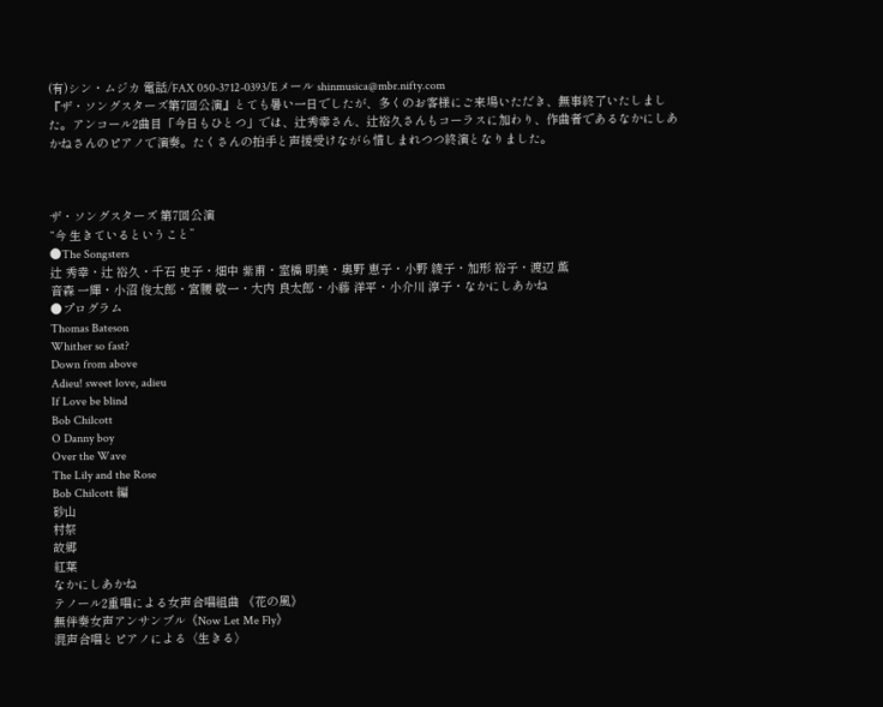(有)シン・ムジカ 電話/FAX 050-3712-0393/Eメール shinmusica@mbr.nifty.com
『ザ・ソングスターズ第7回公演』とても暑い一日でしたが、多くのお客様にご来場いただき、無事終了いたしました。アンコール2曲目「今日もひとつ」では、辻秀幸さん、辻裕久さんもコーラスに加わり、作曲者であるなかにしあかねさんのピアノで演奏。たくさんの拍手と声援受けながら惜しまれつつ終演となりました。



ザ・ソングスターズ 第7回公演
“今 生きているということ”
●The Songsters
辻 秀幸・辻 裕久・千石 史子・畑中 紫甫・室橋 明美・奥野 恵子・小野 綾子・加形 裕子・渡辺 薫
音森 一輝・小沼 俊太郎・宮腰 敬一・大内 良太郎・小藤 洋平・小介川 淳子・なかにしあかね
●プログラム
Thomas Bateson
Whither so fast?
Down from above
Adieu! sweet love, adieu
If Love be blind
Bob Chilcott
O Danny boy
Over the Wave
The Lily and the Rose
Bob Chilcott 編
砂山
村祭
故郷
紅葉
なかにしあかね
テノール2重唱による女声合唱組曲 《花の風》
無伴奏女声アンサンブル《Now Let Me Fly》
混声合唱とピアノによる〈生きる〉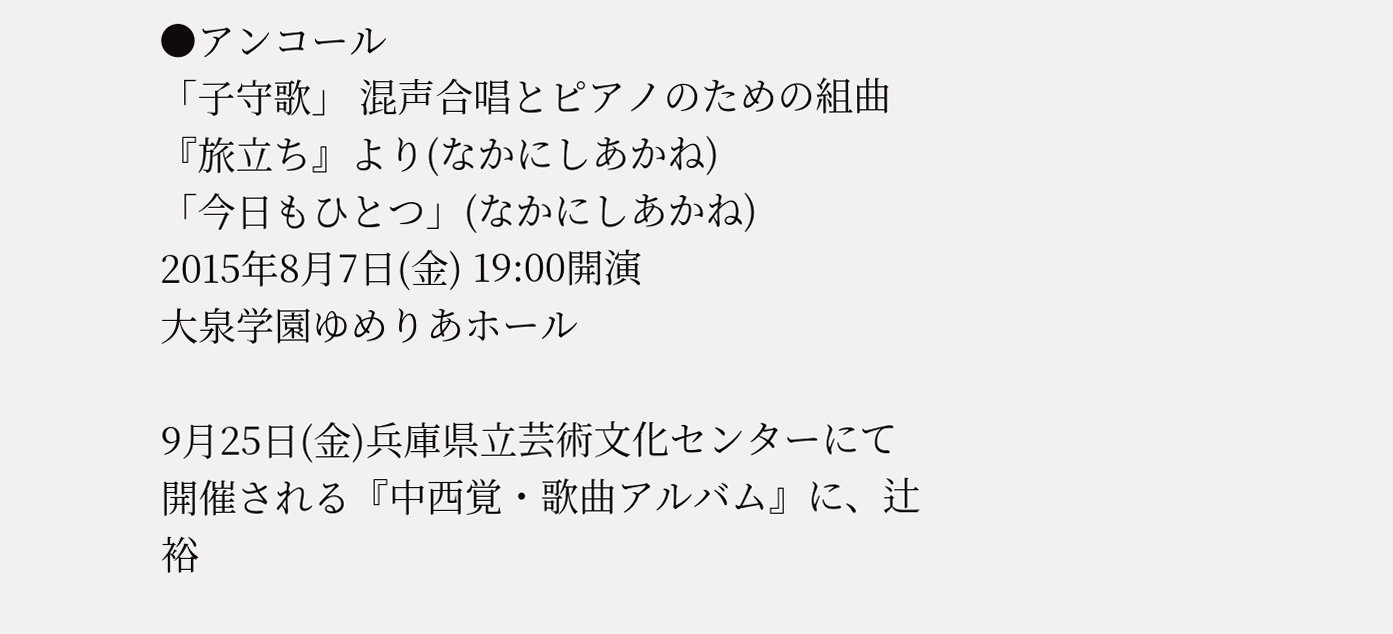●アンコール
「子守歌」 混声合唱とピアノのための組曲『旅立ち』より(なかにしあかね)
「今日もひとつ」(なかにしあかね)
2015年8月7日(金) 19:00開演
大泉学園ゆめりあホール

9月25日(金)兵庫県立芸術文化センターにて開催される『中西覚・歌曲アルバム』に、辻裕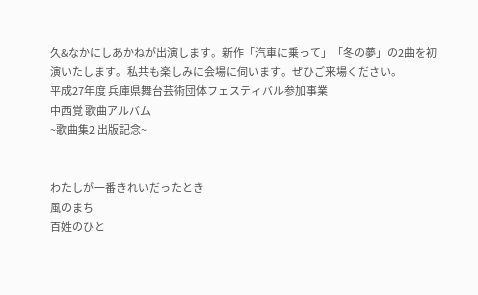久&なかにしあかねが出演します。新作「汽車に乗って」「冬の夢」の2曲を初演いたします。私共も楽しみに会場に伺います。ぜひご来場ください。
平成27年度 兵庫県舞台芸術団体フェスティバル参加事業
中西覚 歌曲アルバム
~歌曲集2 出版記念~


わたしが一番きれいだったとき
風のまち
百姓のひと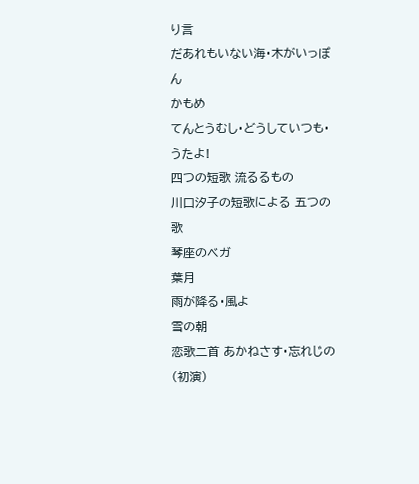り言
だあれもいない海・木がいっぽん
かもめ
てんとうむし・どうしていつも・うたよ!
四つの短歌 流るるもの
川口汐子の短歌による 五つの歌
琴座のベガ
葉月
雨が降る・風よ
雪の朝
恋歌二首 あかねさす・忘れじの(初演)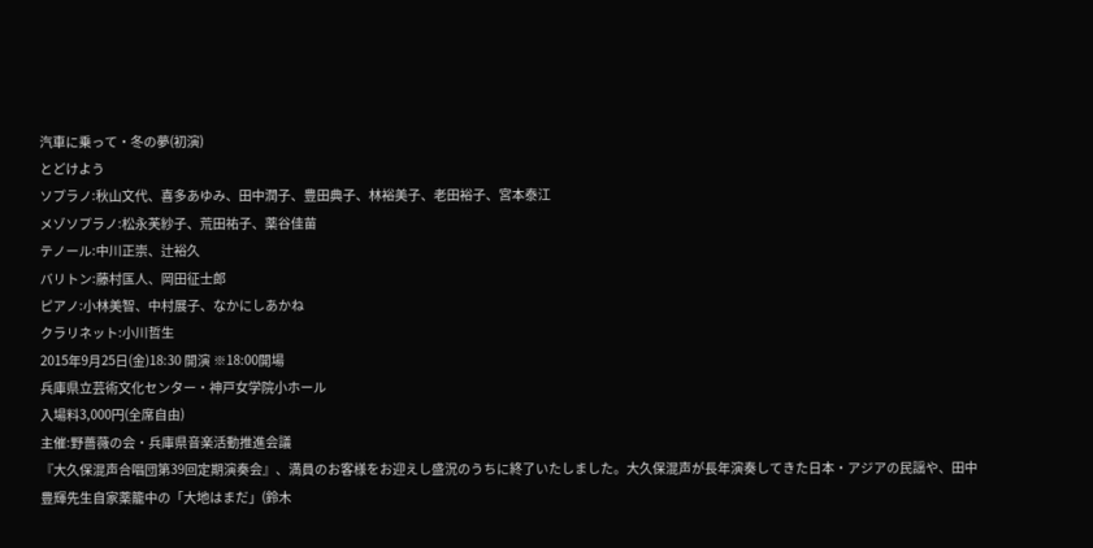汽車に乗って・冬の夢(初演)
とどけよう
ソプラノ:秋山文代、喜多あゆみ、田中潤子、豊田典子、林裕美子、老田裕子、宮本泰江
メゾソプラノ:松永芙紗子、荒田祐子、薬谷佳苗
テノール:中川正崇、辻裕久
バリトン:藤村匤人、岡田征士郎
ピアノ:小林美智、中村展子、なかにしあかね
クラリネット:小川哲生
2015年9月25日(金)18:30 開演 ※18:00開場
兵庫県立芸術文化センター・神戸女学院小ホール
入場料3,000円(全席自由)
主催:野薔薇の会・兵庫県音楽活動推進会議
『大久保混声合唱団第39回定期演奏会』、満員のお客様をお迎えし盛況のうちに終了いたしました。大久保混声が長年演奏してきた日本・アジアの民謡や、田中豊輝先生自家薬籠中の「大地はまだ」(鈴木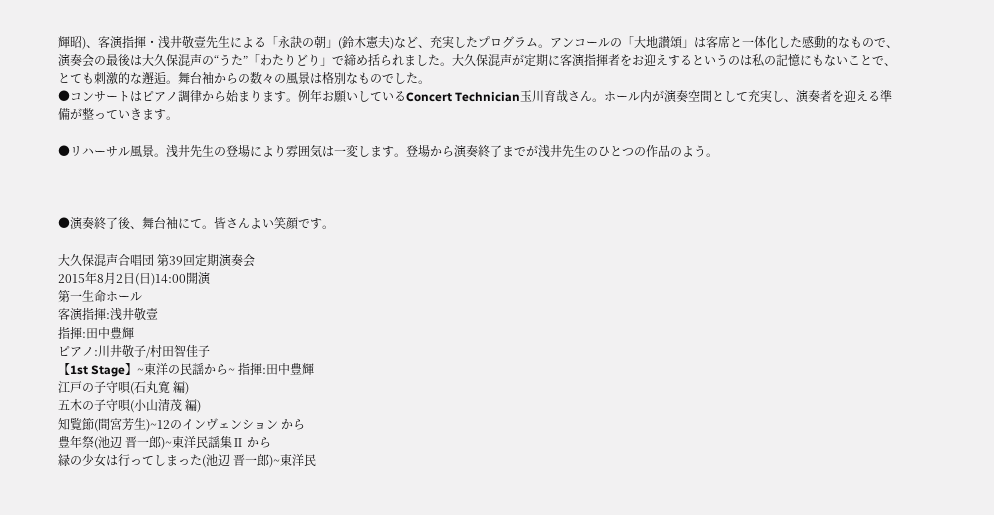輝昭)、客演指揮・浅井敬壹先生による「永訣の朝」(鈴木憲夫)など、充実したプログラム。アンコールの「大地讃頌」は客席と一体化した感動的なもので、演奏会の最後は大久保混声の“うた”「わたりどり」で締め括られました。大久保混声が定期に客演指揮者をお迎えするというのは私の記憶にもないことで、とても刺激的な邂逅。舞台袖からの数々の風景は格別なものでした。
●コンサートはピアノ調律から始まります。例年お願いしているConcert Technician玉川育哉さん。ホール内が演奏空間として充実し、演奏者を迎える準備が整っていきます。

●リハーサル風景。浅井先生の登場により雰囲気は一変します。登場から演奏終了までが浅井先生のひとつの作品のよう。



●演奏終了後、舞台袖にて。皆さんよい笑顔です。

大久保混声合唱団 第39回定期演奏会
2015年8月2日(日)14:00開演
第一生命ホール
客演指揮:浅井敬壹
指揮:田中豊輝
ピアノ:川井敬子/村田智佳子
【1st Stage】~東洋の民謡から~ 指揮:田中豊輝
江戸の子守唄(石丸寛 編)
五木の子守唄(小山清茂 編)
知覧節(間宮芳生)~12のインヴェンション から
豊年祭(池辺 晋一郎)~東洋民謡集Ⅱ から
緑の少女は行ってしまった(池辺 晋一郎)~東洋民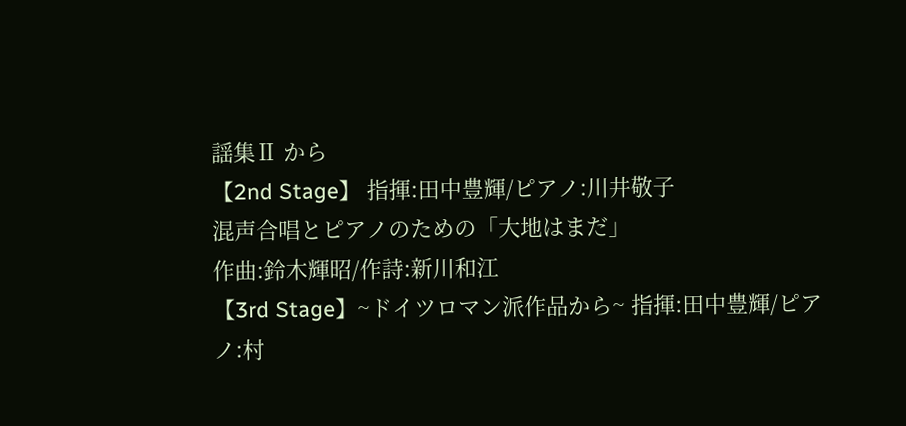謡集Ⅱ から
【2nd Stage】 指揮:田中豊輝/ピアノ:川井敬子
混声合唱とピアノのための「大地はまだ」
作曲:鈴木輝昭/作詩:新川和江
【3rd Stage】~ドイツロマン派作品から~ 指揮:田中豊輝/ピアノ:村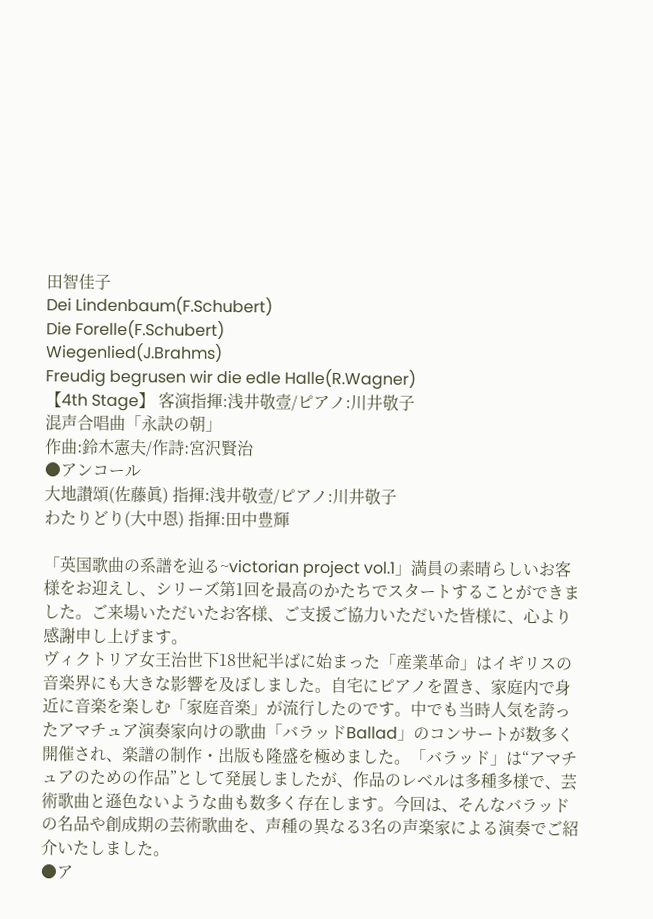田智佳子
Dei Lindenbaum(F.Schubert)
Die Forelle(F.Schubert)
Wiegenlied(J.Brahms)
Freudig begrusen wir die edle Halle(R.Wagner)
【4th Stage】 客演指揮:浅井敬壹/ピアノ:川井敬子
混声合唱曲「永訣の朝」
作曲:鈴木憲夫/作詩:宮沢賢治
●アンコール
大地讃頌(佐藤眞) 指揮:浅井敬壹/ピアノ:川井敬子
わたりどり(大中恩) 指揮:田中豊輝

「英国歌曲の系譜を辿る~victorian project vol.1」満員の素晴らしいお客様をお迎えし、シリーズ第1回を最高のかたちでスタートすることができました。ご来場いただいたお客様、ご支援ご協力いただいた皆様に、心より感謝申し上げます。
ヴィクトリア女王治世下18世紀半ばに始まった「産業革命」はイギリスの音楽界にも大きな影響を及ぼしました。自宅にピアノを置き、家庭内で身近に音楽を楽しむ「家庭音楽」が流行したのです。中でも当時人気を誇ったアマチュア演奏家向けの歌曲「バラッドBallad」のコンサートが数多く開催され、楽譜の制作・出版も隆盛を極めました。「バラッド」は“アマチュアのための作品”として発展しましたが、作品のレベルは多種多様で、芸術歌曲と遜色ないような曲も数多く存在します。今回は、そんなバラッドの名品や創成期の芸術歌曲を、声種の異なる3名の声楽家による演奏でご紹介いたしました。
●ア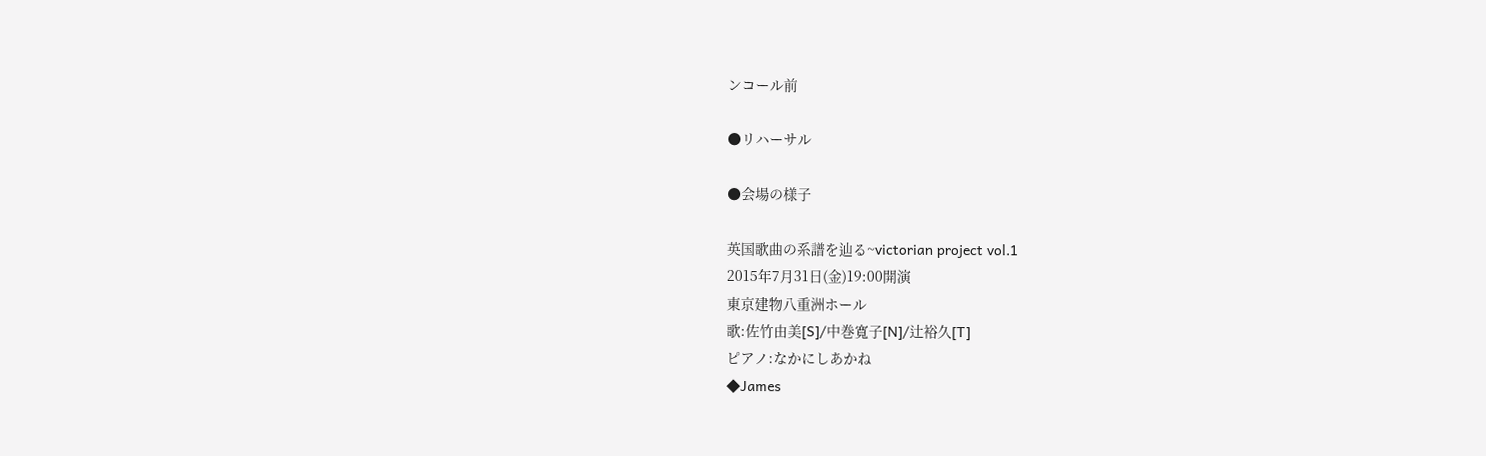ンコール前

●リハーサル

●会場の様子

英国歌曲の系譜を辿る~victorian project vol.1
2015年7月31日(金)19:00開演
東京建物八重洲ホール
歌:佐竹由美[S]/中巻寬子[N]/辻裕久[T]
ピアノ:なかにしあかね
◆James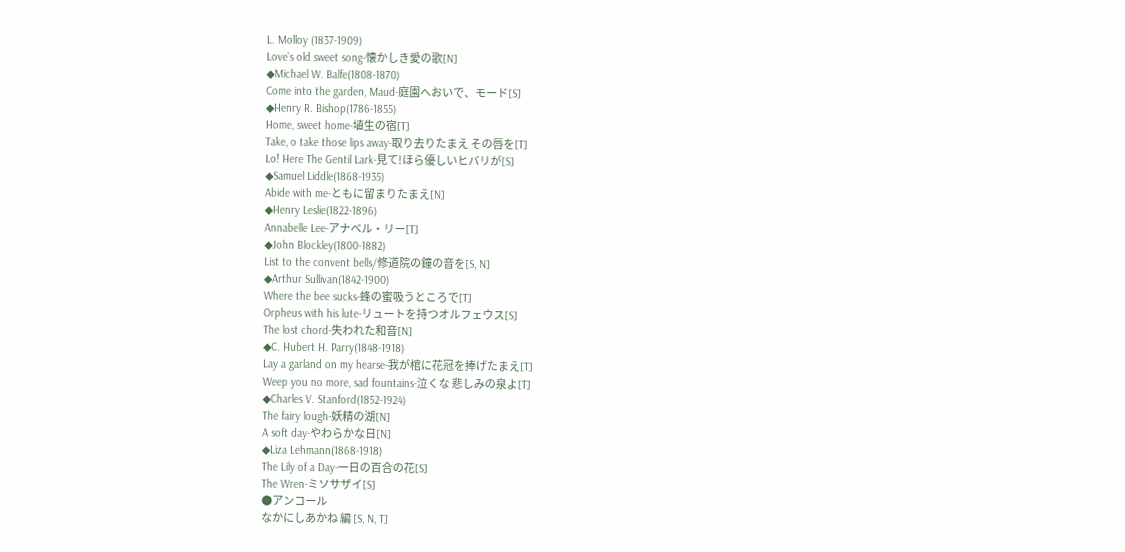L. Molloy (1837-1909)
Love’s old sweet song-懐かしき愛の歌[N]
◆Michael W. Balfe(1808-1870)
Come into the garden, Maud-庭園へおいで、モード[S]
◆Henry R. Bishop(1786-1855)
Home, sweet home-埴生の宿[T]
Take, o take those lips away-取り去りたまえ その唇を[T]
Lo! Here The Gentil Lark-見て!ほら優しいヒバリが[S]
◆Samuel Liddle(1868-1935)
Abide with me-ともに留まりたまえ[N]
◆Henry Leslie(1822-1896)
Annabelle Lee-アナベル・リー[T]
◆John Blockley(1800-1882)
List to the convent bells/修道院の鐘の音を[S, N]
◆Arthur Sullivan(1842-1900)
Where the bee sucks-蜂の蜜吸うところで[T]
Orpheus with his lute-リュートを持つオルフェウス[S]
The lost chord-失われた和音[N]
◆C. Hubert H. Parry(1848-1918)
Lay a garland on my hearse-我が棺に花冠を捧げたまえ[T]
Weep you no more, sad fountains-泣くな 悲しみの泉よ[T]
◆Charles V. Stanford(1852-1924)
The fairy lough-妖精の湖[N]
A soft day-やわらかな日[N]
◆Liza Lehmann(1868-1918)
The Lily of a Day-一日の百合の花[S]
The Wren-ミソサザイ[S]
●アンコール
なかにしあかね 編 [S, N, T]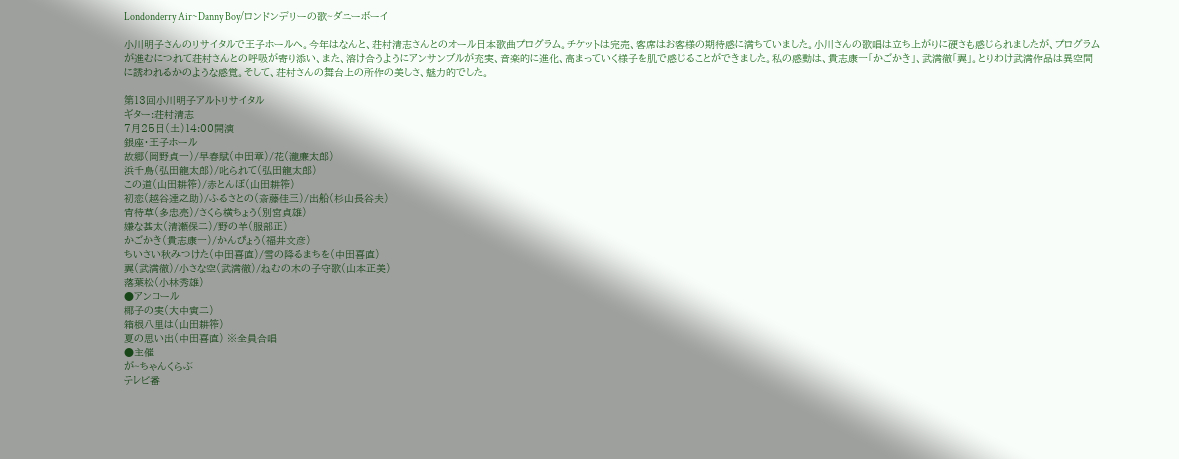Londonderry Air~Danny Boy/ロンドンデリーの歌~ダニーボーイ

小川明子さんのリサイタルで王子ホールへ。今年はなんと、荘村清志さんとのオール日本歌曲プログラム。チケットは完売、客席はお客様の期待感に満ちていました。小川さんの歌唱は立ち上がりに硬さも感じられましたが、プログラムが進むにつれて荘村さんとの呼吸が寄り添い、また、溶け合うようにアンサンブルが充実、音楽的に進化、高まっていく様子を肌で感じることができました。私の感動は、貴志康一「かごかき」、武満徹「翼」。とりわけ武満作品は異空間に誘われるかのような感覚。そして、荘村さんの舞台上の所作の美しさ、魅力的でした。

第13回小川明子アルトリサイタル
ギター:荘村清志
7月25日(土)14:00開演
銀座・王子ホール
故郷(岡野貞一)/早春賦(中田章)/花(瀧廉太郎)
浜千鳥(弘田龍太郎)/叱られて(弘田龍太郎)
この道(山田耕筰)/赤とんぼ(山田耕筰)
初恋(越谷達之助)/ふるさとの(斎藤佳三)/出船(杉山長谷夫)
宵待草(多忠亮)/さくら横ちょう(別宮貞雄)
嫌な甚太(清瀬保二)/野の羊(服部正)
かごかき(貴志康一)/かんぴょう(福井文彦)
ちいさい秋みつけた(中田喜直)/雪の降るまちを(中田喜直)
翼(武満徹)/小さな空(武満徹)/ねむの木の子守歌(山本正美)
落葉松(小林秀雄)
●アンコール
椰子の実(大中寅二)
箱根八里は(山田耕筰)
夏の思い出(中田喜直) ※全員合唱
●主催
が~ちゃんくらぶ
テレビ番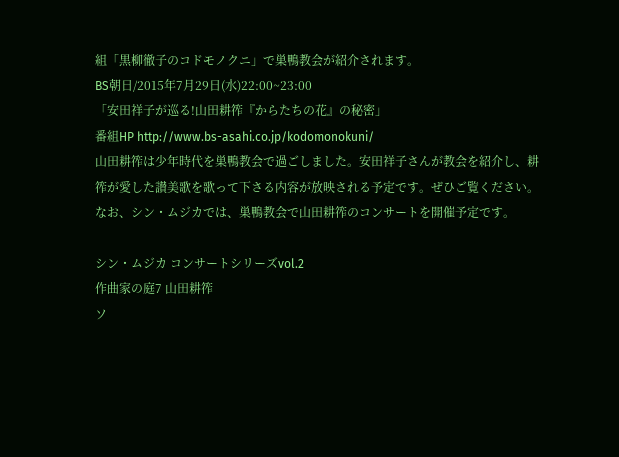組「黒柳徹子のコドモノクニ」で巣鴨教会が紹介されます。
BS朝日/2015年7月29日(水)22:00~23:00
「安田祥子が巡る!山田耕筰『からたちの花』の秘密」
番組HP http://www.bs-asahi.co.jp/kodomonokuni/
山田耕筰は少年時代を巣鴨教会で過ごしました。安田祥子さんが教会を紹介し、耕筰が愛した讃美歌を歌って下さる内容が放映される予定です。ぜひご覧ください。なお、シン・ムジカでは、巣鴨教会で山田耕筰のコンサートを開催予定です。

シン・ムジカ コンサートシリーズvol.2
作曲家の庭7 山田耕筰
ソ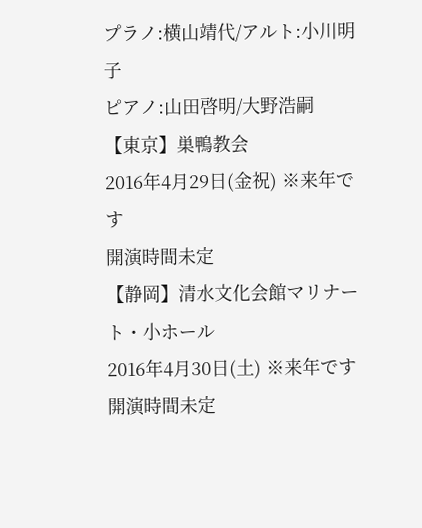プラノ:横山靖代/アルト:小川明子
ピアノ:山田啓明/大野浩嗣
【東京】巣鴨教会
2016年4月29日(金祝) ※来年です
開演時間未定
【静岡】清水文化会館マリナート・小ホール
2016年4月30日(土) ※来年です
開演時間未定